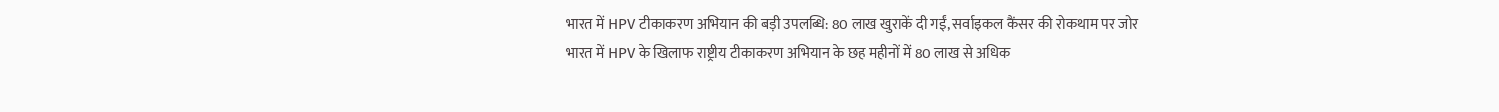भारत में HPV टीकाकरण अभियान की बड़ी उपलब्धि: 80 लाख खुराकें दी गईं, सर्वाइकल कैंसर की रोकथाम पर जोर
भारत में HPV के खिलाफ राष्ट्रीय टीकाकरण अभियान के छह महीनों में 80 लाख से अधिक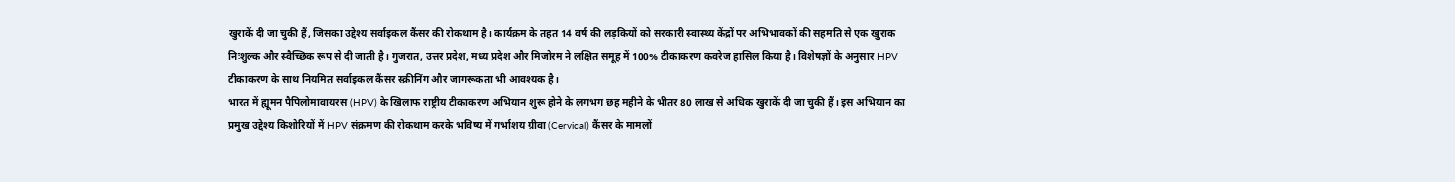खुराकें दी जा चुकी हैं, जिसका उद्देश्य सर्वाइकल कैंसर की रोकथाम है। कार्यक्रम के तहत 14 वर्ष की लड़कियों को सरकारी स्वास्थ्य केंद्रों पर अभिभावकों की सहमति से एक खुराक निःशुल्क और स्वैच्छिक रूप से दी जाती है। गुजरात, उत्तर प्रदेश, मध्य प्रदेश और मिजोरम ने लक्षित समूह में 100% टीकाकरण कवरेज हासिल किया है। विशेषज्ञों के अनुसार HPV टीकाकरण के साथ नियमित सर्वाइकल कैंसर स्क्रीनिंग और जागरूकता भी आवश्यक है।
भारत में ह्यूमन पैपिलोमावायरस (HPV) के खिलाफ राष्ट्रीय टीकाकरण अभियान शुरू होने के लगभग छह महीने के भीतर 80 लाख से अधिक खुराकें दी जा चुकी हैं। इस अभियान का प्रमुख उद्देश्य किशोरियों में HPV संक्रमण की रोकथाम करके भविष्य में गर्भाशय ग्रीवा (Cervical) कैंसर के मामलों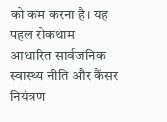को कम करना है। यह पहल रोकथाम आधारित सार्वजनिक स्वास्थ्य नीति और कैंसर नियंत्रण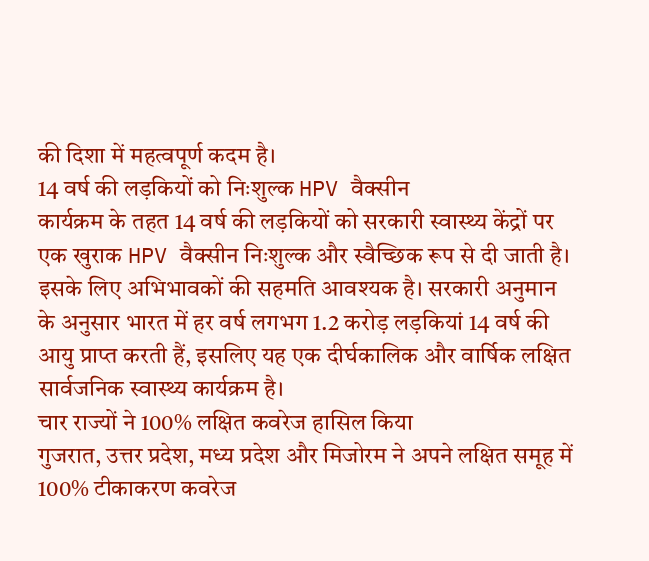की दिशा में महत्वपूर्ण कदम है।
14 वर्ष की लड़कियों को निःशुल्क HPV वैक्सीन
कार्यक्रम के तहत 14 वर्ष की लड़कियों को सरकारी स्वास्थ्य केंद्रों पर एक खुराक HPV वैक्सीन निःशुल्क और स्वैच्छिक रूप से दी जाती है। इसके लिए अभिभावकों की सहमति आवश्यक है। सरकारी अनुमान के अनुसार भारत में हर वर्ष लगभग 1.2 करोड़ लड़कियां 14 वर्ष की आयु प्राप्त करती हैं, इसलिए यह एक दीर्घकालिक और वार्षिक लक्षित सार्वजनिक स्वास्थ्य कार्यक्रम है।
चार राज्यों ने 100% लक्षित कवरेज हासिल किया
गुजरात, उत्तर प्रदेश, मध्य प्रदेश और मिजोरम ने अपने लक्षित समूह में 100% टीकाकरण कवरेज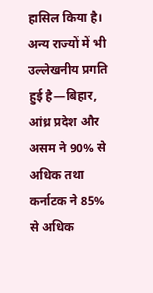हासिल किया है। अन्य राज्यों में भी उल्लेखनीय प्रगति हुई है—बिहार, आंध्र प्रदेश और असम ने 90% से अधिक तथा कर्नाटक ने 85% से अधिक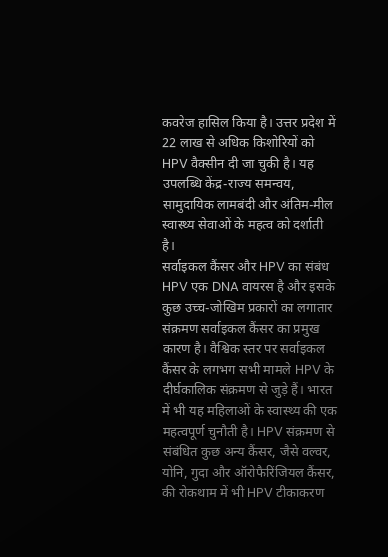कवरेज हासिल किया है। उत्तर प्रदेश में 22 लाख से अधिक किशोरियों को HPV वैक्सीन दी जा चुकी है। यह उपलब्धि केंद्र-राज्य समन्वय, सामुदायिक लामबंदी और अंतिम-मील स्वास्थ्य सेवाओं के महत्व को दर्शाती है।
सर्वाइकल कैंसर और HPV का संबंध
HPV एक DNA वायरस है और इसके कुछ उच्च-जोखिम प्रकारों का लगातार संक्रमण सर्वाइकल कैंसर का प्रमुख कारण है। वैश्विक स्तर पर सर्वाइकल कैंसर के लगभग सभी मामले HPV के दीर्घकालिक संक्रमण से जुड़े हैं। भारत में भी यह महिलाओं के स्वास्थ्य की एक महत्वपूर्ण चुनौती है। HPV संक्रमण से संबंधित कुछ अन्य कैंसर, जैसे वल्वर, योनि, गुदा और ऑरोफैरिंजियल कैंसर, की रोकथाम में भी HPV टीकाकरण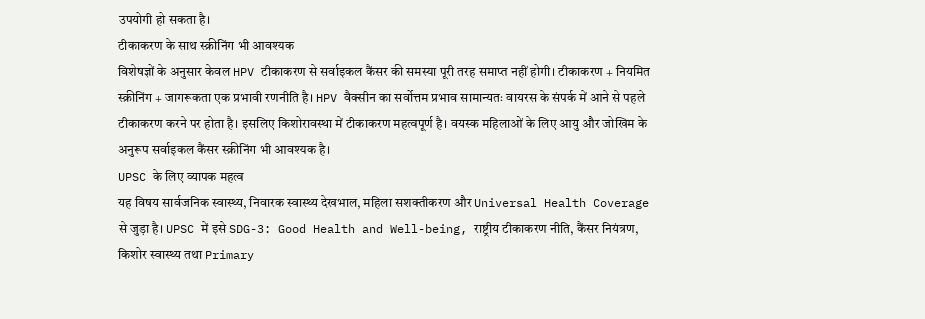उपयोगी हो सकता है।
टीकाकरण के साथ स्क्रीनिंग भी आवश्यक
विशेषज्ञों के अनुसार केवल HPV टीकाकरण से सर्वाइकल कैंसर की समस्या पूरी तरह समाप्त नहीं होगी। टीकाकरण + नियमित स्क्रीनिंग + जागरूकता एक प्रभावी रणनीति है। HPV वैक्सीन का सर्वोत्तम प्रभाव सामान्यतः वायरस के संपर्क में आने से पहले टीकाकरण करने पर होता है। इसलिए किशोरावस्था में टीकाकरण महत्वपूर्ण है। वयस्क महिलाओं के लिए आयु और जोखिम के अनुरूप सर्वाइकल कैंसर स्क्रीनिंग भी आवश्यक है।
UPSC के लिए व्यापक महत्व
यह विषय सार्वजनिक स्वास्थ्य, निवारक स्वास्थ्य देखभाल, महिला सशक्तीकरण और Universal Health Coverage से जुड़ा है। UPSC में इसे SDG-3: Good Health and Well-being, राष्ट्रीय टीकाकरण नीति, कैंसर नियंत्रण, किशोर स्वास्थ्य तथा Primary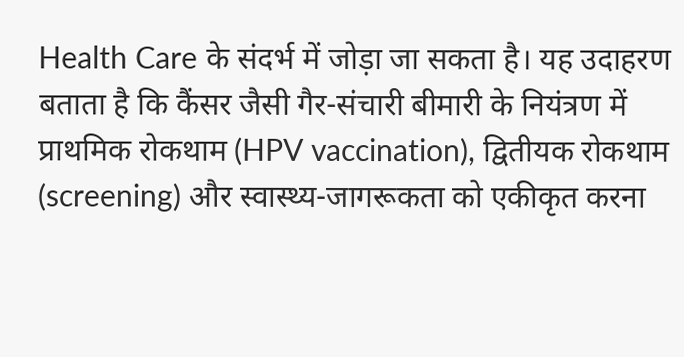Health Care के संदर्भ में जोड़ा जा सकता है। यह उदाहरण बताता है कि कैंसर जैसी गैर-संचारी बीमारी के नियंत्रण में प्राथमिक रोकथाम (HPV vaccination), द्वितीयक रोकथाम (screening) और स्वास्थ्य-जागरूकता को एकीकृत करना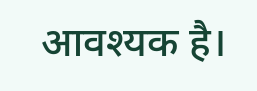आवश्यक है।